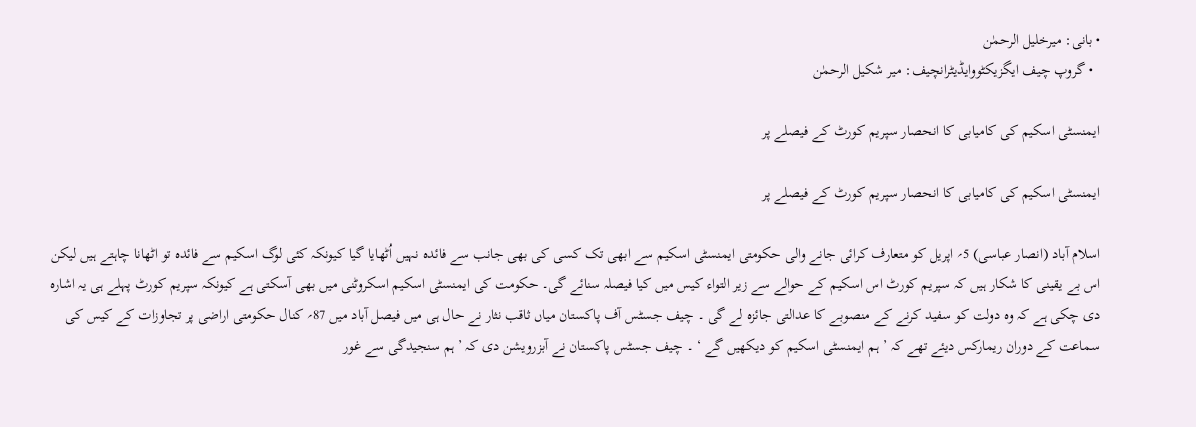• بانی: میرخلیل الرحمٰن
  • گروپ چیف ایگزیکٹووایڈیٹرانچیف: میر شکیل الرحمٰن

ایمنسٹی اسکیم کی کامیابی کا انحصار سپریم کورٹ کے فیصلے پر

ایمنسٹی اسکیم کی کامیابی کا انحصار سپریم کورٹ کے فیصلے پر

اسلام آباد (انصار عباسی) 5؍ اپریل کو متعارف کرائی جانے والی حکومتی ایمنسٹی اسکیم سے ابھی تک کسی کی بھی جانب سے فائدہ نہیں اُٹھایا گیا کیونکہ کئی لوگ اسکیم سے فائدہ تو اٹھانا چاہتے ہیں لیکن اس بے یقینی کا شکار ہیں کہ سپریم کورٹ اس اسکیم کے حوالے سے زیر التواء کیس میں کیا فیصلہ سنائے گی۔ حکومت کی ایمنسٹی اسکیم اسکروٹنی میں بھی آسکتی ہے کیونکہ سپریم کورٹ پہلے ہی یہ اشارہ دی چکی ہے کہ وہ دولت کو سفید کرنے کے منصوبے کا عدالتی جائزہ لے گی ۔ چیف جسٹس آف پاکستان میاں ثاقب نثار نے حال ہی میں فیصل آباد میں 87؍ کنال حکومتی اراضی پر تجاوزات کے کیس کی سماعت کے دوران ریمارکس دیئے تھے کہ ’ ہم ایمنسٹی اسکیم کو دیکھیں گے ‘ ۔ چیف جسٹس پاکستان نے آبزرویشن دی کہ ’ہم سنجیدگی سے غور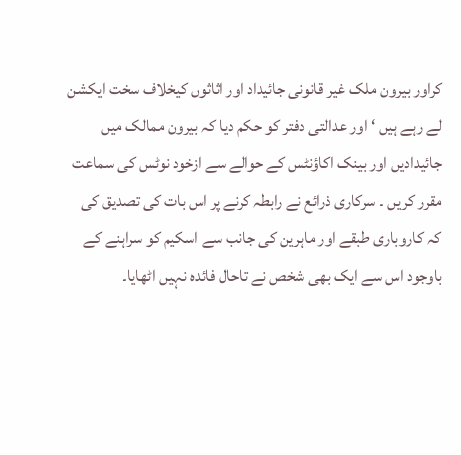کراور بیرون ملک غیر قانونی جائیداد اور اثاثوں کیخلاف سخت ایکشن لے رہے ہیں ‘ اور عدالتی دفتر کو حکم دیا کہ بیرون ممالک میں جائیدادیں اور بینک اکاؤنٹس کے حوالے سے ازخود نوٹس کی سماعت مقرر کریں ۔ سرکاری ذرائع نے رابطہ کرنے پر اس بات کی تصدیق کی کہ کاروباری طبقے اور ماہرین کی جانب سے اسکیم کو سراہنے کے باوجود اس سے ایک بھی شخص نے تاحال فائدہ نہیں اٹھایا۔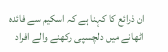ان ذرائع کا کہنا ہے کہ اسکیم سے فائدہ اٹھانے میں دلچسپی رکھنے والے افراد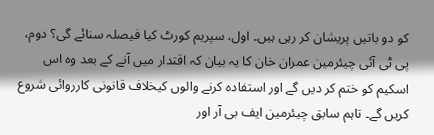کو دو باتیں پریشان کر رہی ہیں۔ اول، سپریم کورٹ کیا فیصلہ سنائے گی؟ دوم، پی ٹی آئی چیئرمین عمران خان کا یہ بیان کہ اقتدار میں آنے کے بعد وہ اس اسکیم کو ختم کر دیں گے اور استفادہ کرنے والوں کیخلاف قانونی کارروائی شروع کریں گے۔ تاہم سابق چیئرمین ایف بی آر اور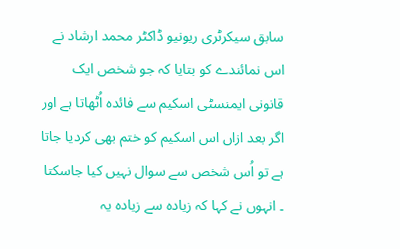سابق سیکرٹری ریونیو ڈاکٹر محمد ارشاد نے اس نمائندے کو بتایا کہ جو شخص ایک قانونی ایمنسٹی اسکیم سے فائدہ اُٹھاتا ہے اور اگر بعد ازاں اس اسکیم کو ختم بھی کردیا جاتا ہے تو اُس شخص سے سوال نہیں کیا جاسکتا ۔ انہوں نے کہا کہ زیادہ سے زیادہ یہ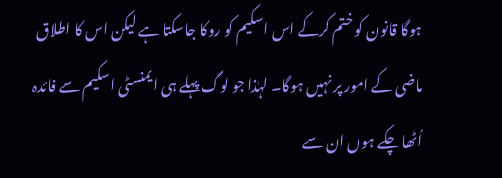ہوگا قانون کو ختم کرکے اس اسکیم کو روکا جاسکتا ہے لیکن اس کا اطلاق ماضی کے امور پر نہیں ہوگا۔ لہٰذا جو لوگ پہلے ہی ایمنسٹی اسکیم سے فائدہ اُٹھا چکے ہوں ان سے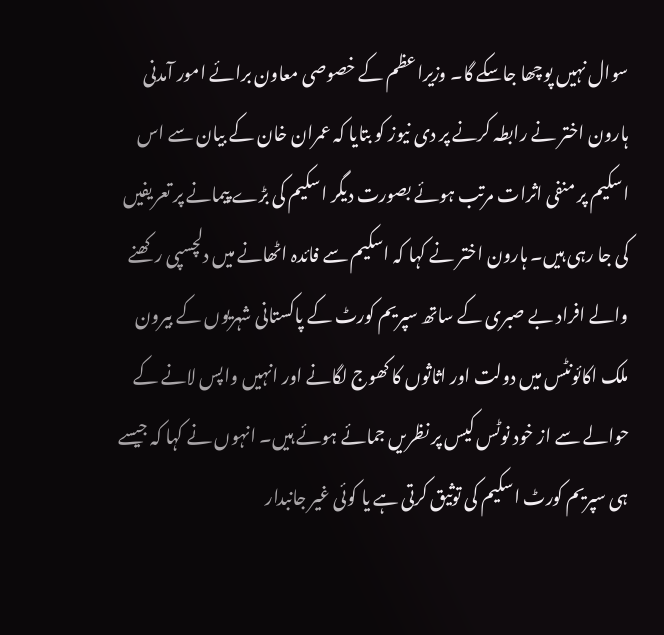سوال نہیں پوچھا جاسکے گا۔ وزیراعظم کے خصوصی معاون برائے امور آمدنی ہارون اختر نے رابطہ کرنے پر دی نیوز کو بتایا کہ عمران خان کے بیان سے اس اسکیم پر منفی اثرات مرتب ہوئے بصورت دیگر اسکیم کی بڑے پیمانے پر تعریفیں کی جا رہی ہیں۔ ہارون اختر نے کہا کہ اسکیم سے فائدہ اٹھانے میں دلچسپی رکھنے والے افراد بے صبری کے ساتھ سپریم کورٹ کے پاکستانی شہریوں کے بیرون ملک اکائونٹس میں دولت اور اثاثوں کا کھوج لگانے اور انہیں واپس لانے کے حوالے سے از خود نوٹس کیس پر نظریں جمائے ہوئے ہیں۔ انہوں نے کہا کہ جیسے ہی سپریم کورٹ اسکیم کی توثیق کرتی ہے یا کوئی غیر جانبدار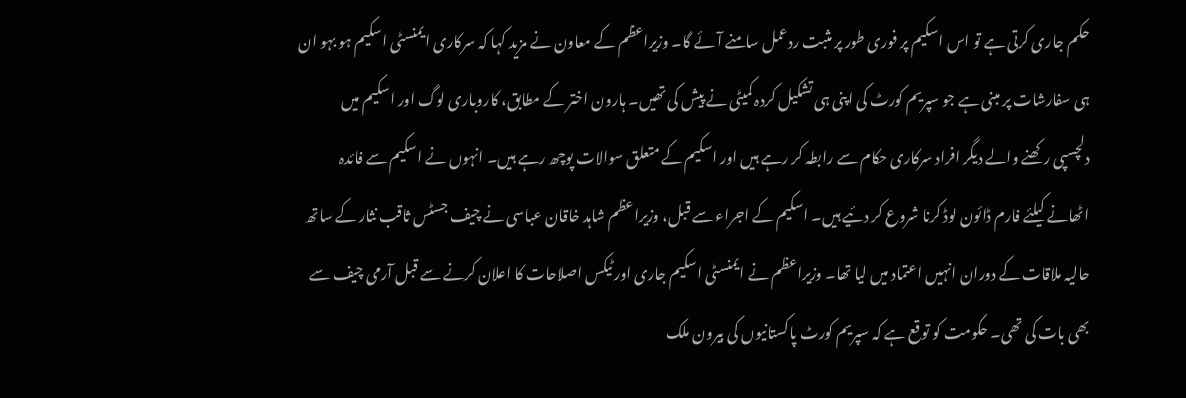حکم جاری کرتی ہے تو اس اسکیم پر فوری طور پر مثبت ردعمل سامنے آئے گا۔ وزیراعظم کے معاون نے مزید کہا کہ سرکاری ایمنسٹی اسکیم ہو بہو ان ہی سفارشات پر مبنی ہے جو سپریم کورٹ کی اپنی ہی تشکیل کردہ کمیٹی نے پیش کی تھیں۔ ہارون اختر کے مطابق، کاروباری لوگ اور اسکیم میں دلچسپی رکھنے والے دیگر افراد سرکاری حکام سے رابطہ کر رہے ہیں اور اسکیم کے متعلق سوالات پوچھ رہے ہیں۔ انہوں نے اسکیم سے فائدہ اٹھانے کیلئے فارم ڈائون لوڈ کرنا شروع کر دئیے ہیں۔ اسکیم کے اجراء سے قبل، وزیراعظم شاہد خاقان عباسی نے چیف جسٹس ثاقب نثار کے ساتھ حالیہ ملاقات کے دوران انہیں اعتماد میں لیا تھا۔ وزیراعظم نے ایمنسٹی اسکیم جاری اور ٹیکس اصلاحات کا اعلان کرنے سے قبل آرمی چیف سے بھی بات کی تھی۔ حکومت کو توقع ہے کہ سپریم کورٹ پاکستانیوں کی بیرون ملک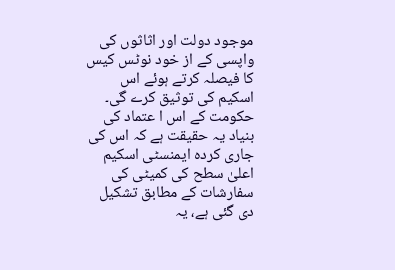موجود دولت اور اثاثوں کی واپسی کے از خود نوٹس کیس کا فیصلہ کرتے ہوئے اس اسکیم کی توثیق کرے گی۔ حکومت کے اس ا عتماد کی بنیاد یہ حقیقت ہے کہ اس کی جاری کردہ ایمنسٹی اسکیم اعلیٰ سطح کی کمیٹی کی سفارشات کے مطابق تشکیل دی گئی ہے، یہ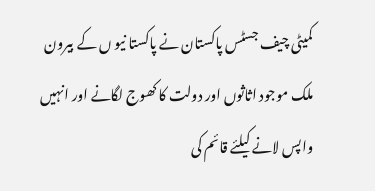کمیٹی چیف جسٹس پاکستان نے پاکستا نیو ں کے بیرون ملک موجود اثاثوں اور دولت کا کھوج لگانے اور انہیں واپس لانے کیلئے قائم کی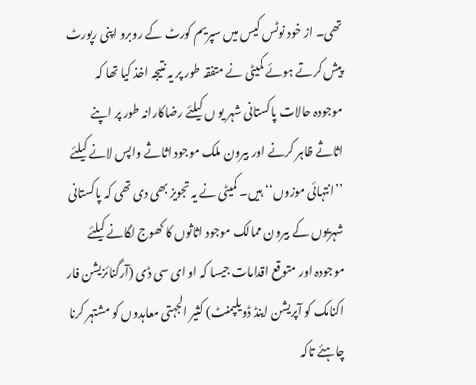تھی۔ از خود نوٹس کیس میں سپریم کورٹ کے روبرو اپنی رپورٹ پیش کرتے ہوئے کمیٹی نے متفقہ طور پر یہ نتیجہ اخذ کیا تھا کہ موجودہ حالات پاکستانی شہر یو ں کیلئے رضاکارانہ طور پر اپنے اثاثے ظاہر کرنے اور بیرون ملک موجود اثاثے واپس لانے کیلئے ’’انتہائی موزوں‘‘ ہیں۔ کمیٹی نے یہ تجویز بھی دی تھی کہ پاکستانی شہریوں کے بیرون ممالک موجود اثاثوں کا کھوج لگانے کیلئے موجودہ اور متوقع اقدامات جیسا کہ او ای سی ڈی (آرگنائزیشن فار اکنامک کو آپریشن اینڈ ڈویلپمنٹ) کثیر الجہتی معاہدوں کو مشتہر کرنا چاہئے تاکہ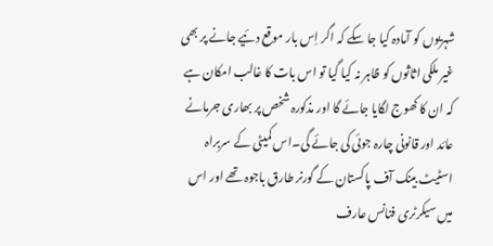شہریوں کو آمادہ کیا جا سکے کہ اگر اِس بار موقع دئیے جانے پر بھی غیر ملکی اثاثوں کو ظاہر نہ کیا گیا تو اس بات کا غالب امکان ہے کہ ان کا کھوج لگایا جائے گا اور مذکورہ شخص پر بھاری جرمانے عائد اور قانونی چارہ جوئی کی جائے گی۔اس کمیٹی کے سربراہ اسٹیٹ بینک آف پاکستان کے گورنر طارق باجوہ تھے اور اس میں سیکرٹری فنانس عارف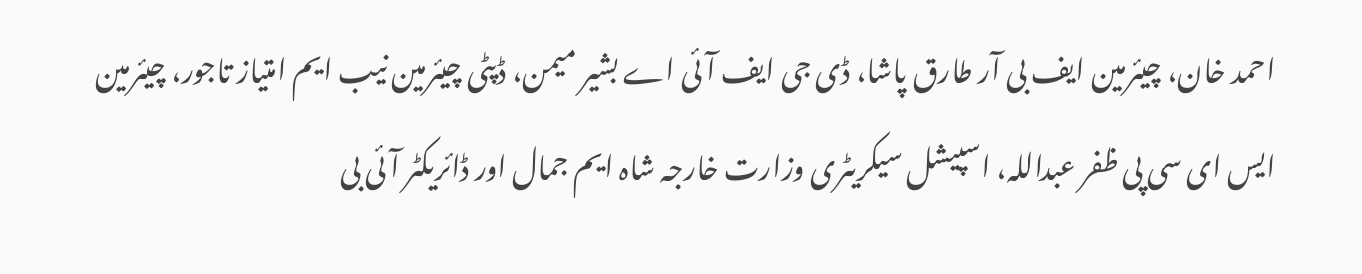احمد خان، چیئرمین ایف بی آر طارق پاشا، ڈی جی ایف آئی اے بشیر میمن، ڈپٹی چیئرمین نیب ایم امتیاز تاجور، چیئرمین ایس ای سی پی ظفر عبداللہ، اسپیشل سیکریٹری وزارت خارجہ شاہ ایم جمال اور ڈائریکٹر آئی بی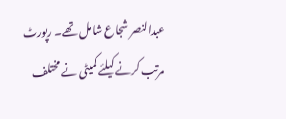عبدالنصر شجاع شامل تھے۔ رپورٹ مرتب کرنے کیلئے کمیٹی نے مختلف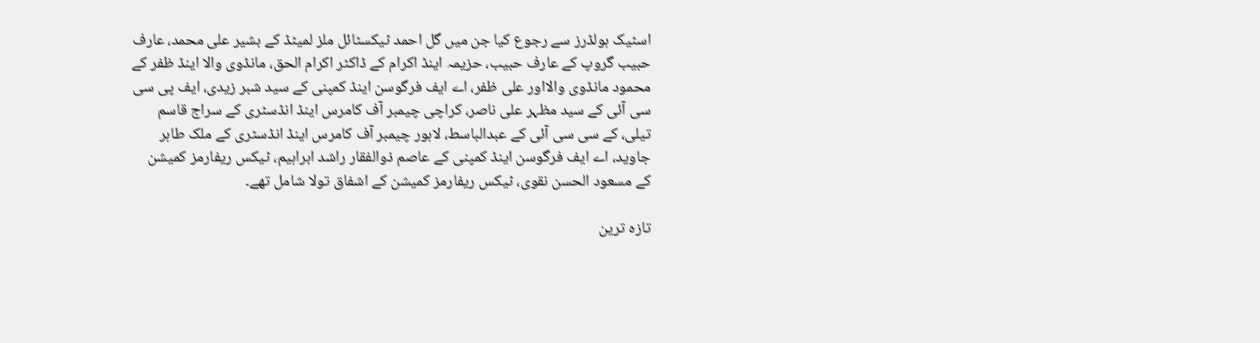اسٹیک ہولڈرز سے رجوع کیا جن میں گل احمد ٹیکسٹائل ملز لمیٹڈ کے بشیر علی محمد، عارف حبیب گروپ کے عارف حبیب، حزیمہ اینڈ اکرام کے ڈاکٹر اکرام الحق، مانڈوی والا اینڈ ظفر کے محمود مانڈوی والااور علی ظفر، اے ایف فرگوسن اینڈ کمپنی کے سید شبر زیدی، ایف پی سی سی آئی کے سید مظہر علی ناصر، کراچی چیمبر آف کامرس اینڈ انڈسٹری کے سراج قاسم تیلی، کے سی سی آئی کے عبدالباسط، لاہور چیمبر آف کامرس اینڈ انڈسٹری کے ملک طاہر جاوید، اے ایف فرگوسن اینڈ کمپنی کے عاصم ذوالفقار راشد ابراہیم، ٹیکس ریفارمز کمیشن کے مسعود الحسن نقوی، ٹیکس ریفارمز کمیشن کے اشفاق تولا شامل تھے۔

تازہ ترین